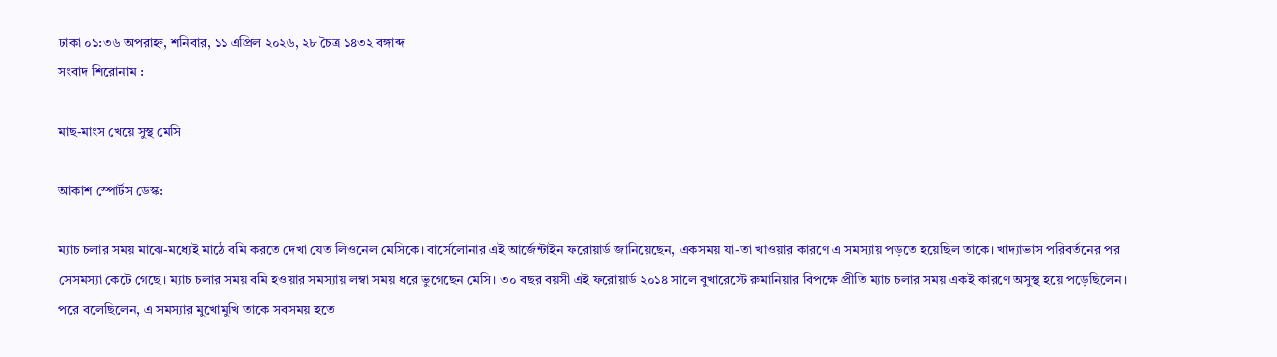ঢাকা ০১:৩৬ অপরাহ্ন, শনিবার, ১১ এপ্রিল ২০২৬, ২৮ চৈত্র ১৪৩২ বঙ্গাব্দ
সংবাদ শিরোনাম :

মাছ-মাংস খেয়ে সুস্থ মেসি

আকাশ স্পোর্টস ডেস্ক:

ম্যাচ চলার সময় মাঝে-মধ্যেই মাঠে বমি করতে দেখা যেত লিওনেল মেসিকে। বার্সেলোনার এই আর্জেন্টাইন ফরোয়ার্ড জানিয়েছেন, একসময় যা-তা খাওয়ার কারণে এ সমস্যায় পড়তে হয়েছিল তাকে। খাদ্যাভাস পরিবর্তনের পর সেসমস্যা কেটে গেছে। ম্যাচ চলার সময় বমি হওয়ার সমস্যায় লম্বা সময় ধরে ভুগেছেন মেসি। ৩০ বছর বয়সী এই ফরোয়ার্ড ২০১৪ সালে বুখারেস্টে রুমানিয়ার বিপক্ষে প্রীতি ম্যাচ চলার সময় একই কারণে অসুস্থ হয়ে পড়েছিলেন। পরে বলেছিলেন, এ সমস্যার মুখোমুখি তাকে সবসময় হতে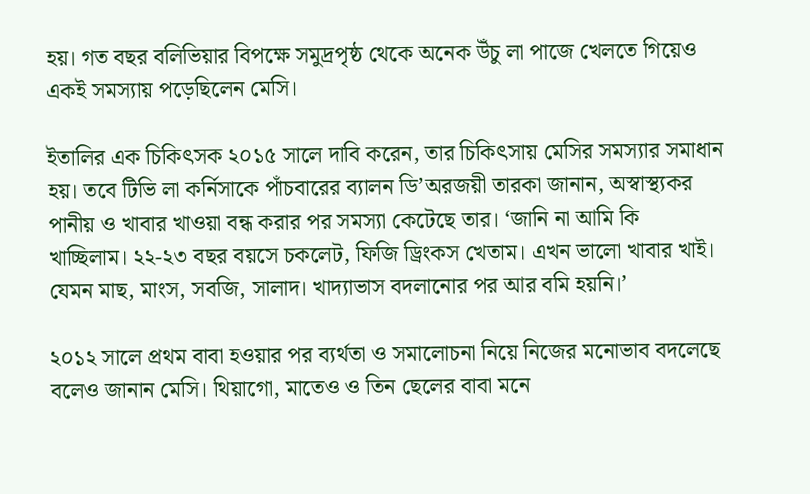হয়। গত বছর বলিভিয়ার বিপক্ষে সমুদ্রপৃষ্ঠ থেকে অনেক উঁচু লা পাজে খেলতে গিয়েও একই সমস্যায় পড়েছিলেন মেসি।

ইতালির এক চিকিৎসক ২০১৫ সালে দাবি করেন, তার চিকিৎসায় মেসির সমস্যার সমাধান হয়। তবে টিভি লা কর্নিসাকে পাঁচবারের ব্যালন ডি’অরজয়ী তারকা জানান, অস্বাস্থ্যকর পানীয় ও খাবার খাওয়া বন্ধ করার পর সমস্যা কেটেছে তার। ‘জানি না আমি কি খাচ্ছিলাম। ২২-২৩ বছর বয়সে চকলেট, ফিজি ড্রিংকস খেতাম। এখন ভালো খাবার খাই। যেমন মাছ, মাংস, সবজি, সালাদ। খাদ্যাভাস বদলানোর পর আর বমি হয়নি।’

২০১২ সালে প্রথম বাবা হওয়ার পর ব্যর্থতা ও সমালোচনা নিয়ে নিজের মনোভাব বদলেছে বলেও জানান মেসি। থিয়াগো, মাতেও ও তিন ছেলের বাবা মনে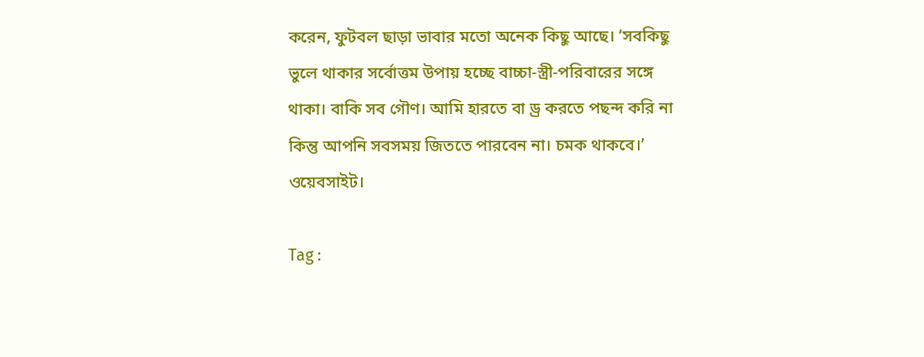করেন, ফুটবল ছাড়া ভাবার মতো অনেক কিছু আছে। ‘সবকিছু ভুলে থাকার সর্বোত্তম উপায় হচ্ছে বাচ্চা-স্ত্রী-পরিবারের সঙ্গে থাকা। বাকি সব গৌণ। আমি হারতে বা ড্র করতে পছন্দ করি না কিন্তু আপনি সবসময় জিততে পারবেন না। চমক থাকবে।’ ওয়েবসাইট।

Tag :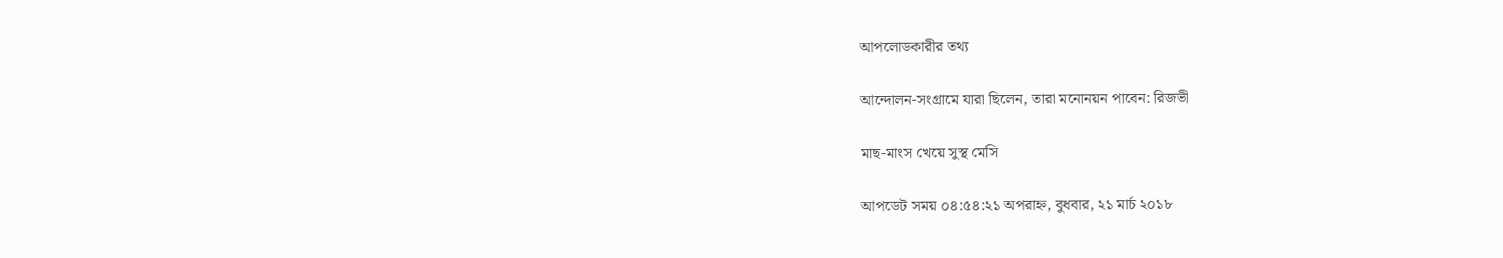আপলোডকারীর তথ্য

আন্দোলন-সংগ্রামে যারা ছিলেন, তারা মনোনয়ন পাবেন: রিজভী

মাছ-মাংস খেয়ে সুস্থ মেসি

আপডেট সময় ০৪:৫৪:২১ অপরাহ্ন, বুধবার, ২১ মার্চ ২০১৮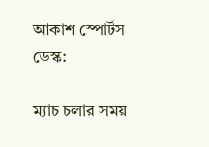আকাশ স্পোর্টস ডেস্ক:

ম্যাচ চলার সময়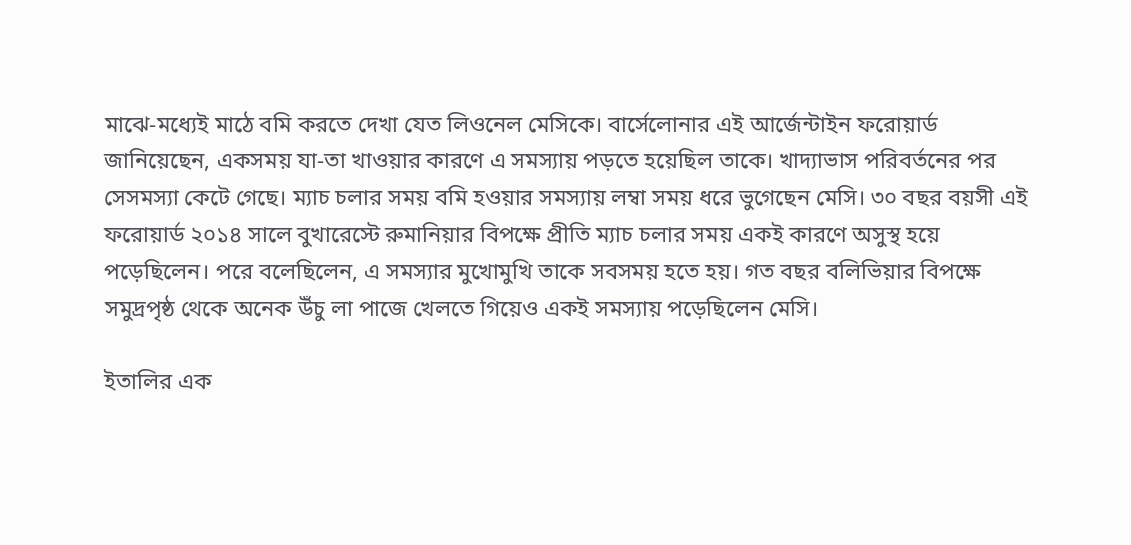মাঝে-মধ্যেই মাঠে বমি করতে দেখা যেত লিওনেল মেসিকে। বার্সেলোনার এই আর্জেন্টাইন ফরোয়ার্ড জানিয়েছেন, একসময় যা-তা খাওয়ার কারণে এ সমস্যায় পড়তে হয়েছিল তাকে। খাদ্যাভাস পরিবর্তনের পর সেসমস্যা কেটে গেছে। ম্যাচ চলার সময় বমি হওয়ার সমস্যায় লম্বা সময় ধরে ভুগেছেন মেসি। ৩০ বছর বয়সী এই ফরোয়ার্ড ২০১৪ সালে বুখারেস্টে রুমানিয়ার বিপক্ষে প্রীতি ম্যাচ চলার সময় একই কারণে অসুস্থ হয়ে পড়েছিলেন। পরে বলেছিলেন, এ সমস্যার মুখোমুখি তাকে সবসময় হতে হয়। গত বছর বলিভিয়ার বিপক্ষে সমুদ্রপৃষ্ঠ থেকে অনেক উঁচু লা পাজে খেলতে গিয়েও একই সমস্যায় পড়েছিলেন মেসি।

ইতালির এক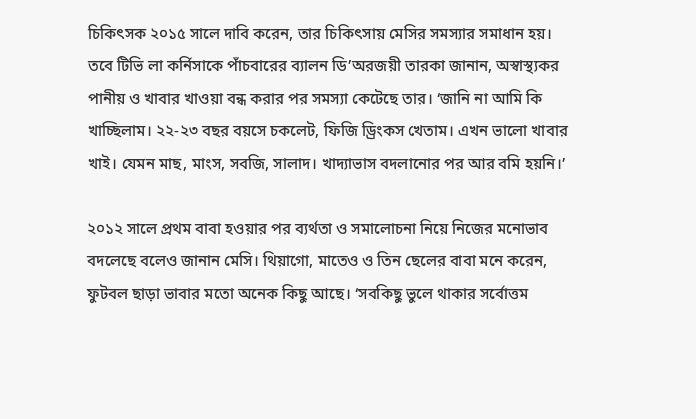চিকিৎসক ২০১৫ সালে দাবি করেন, তার চিকিৎসায় মেসির সমস্যার সমাধান হয়। তবে টিভি লা কর্নিসাকে পাঁচবারের ব্যালন ডি’অরজয়ী তারকা জানান, অস্বাস্থ্যকর পানীয় ও খাবার খাওয়া বন্ধ করার পর সমস্যা কেটেছে তার। ‘জানি না আমি কি খাচ্ছিলাম। ২২-২৩ বছর বয়সে চকলেট, ফিজি ড্রিংকস খেতাম। এখন ভালো খাবার খাই। যেমন মাছ, মাংস, সবজি, সালাদ। খাদ্যাভাস বদলানোর পর আর বমি হয়নি।’

২০১২ সালে প্রথম বাবা হওয়ার পর ব্যর্থতা ও সমালোচনা নিয়ে নিজের মনোভাব বদলেছে বলেও জানান মেসি। থিয়াগো, মাতেও ও তিন ছেলের বাবা মনে করেন, ফুটবল ছাড়া ভাবার মতো অনেক কিছু আছে। ‘সবকিছু ভুলে থাকার সর্বোত্তম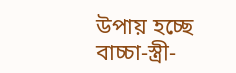উপায় হচ্ছে বাচ্চা-স্ত্রী-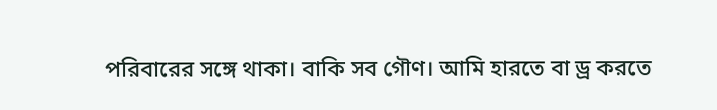পরিবারের সঙ্গে থাকা। বাকি সব গৌণ। আমি হারতে বা ড্র করতে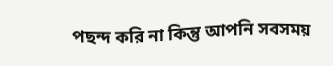পছন্দ করি না কিন্তু আপনি সবসময়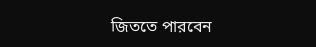জিততে পারবেন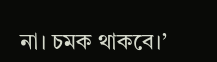না। চমক থাকবে।’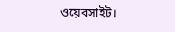ওয়েবসাইট।